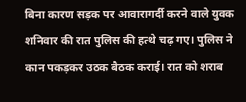बिना कारण सड़क पर आवारागर्दी करने वाले युवक शनिवार की रात पुलिस की हत्थे चढ़ गए। पुलिस ने कान पकड़कर उठक बैठक कराई। रात को शराब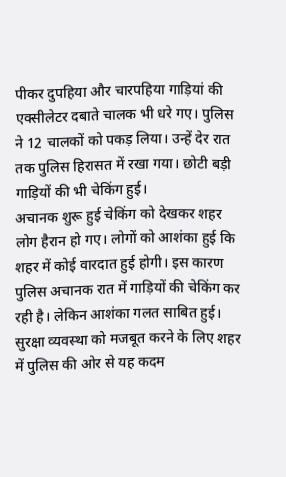पीकर दुपहिया और चारपहिया गाड़ियां की एक्सीलेटर दबाते चालक भी धरे गए। पुलिस ने 12 चालकों को पकड़ लिया। उन्हें देर रात तक पुलिस हिरासत में रखा गया। छोटी बड़ी गाड़ियों की भी चेकिंग हुई।
अचानक शुरू हुई चेकिंग को देखकर शहर लोग हैरान हो गए। लोगों को आशंका हुई कि शहर में कोई वारदात हुई होगी। इस कारण पुलिस अचानक रात में गाड़ियों की चेकिंग कर रही है। लेकिन आशंका गलत साबित हुई। सुरक्षा व्यवस्था को मजबूत करने के लिए शहर में पुलिस की ओर से यह कदम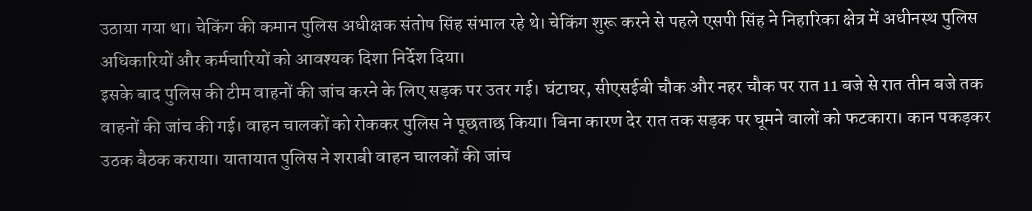उठाया गया था। चेकिंग की कमान पुलिस अधीक्षक संतोष सिंह संभाल रहे थे। चेकिंग शुरू करने से पहले एसपी सिंह ने निहारिका क्षेत्र में अधीनस्थ पुलिस अधिकारियों और कर्मचारियों को आवश्यक दिशा निर्देश दिया।
इसके बाद पुलिस की टीम वाहनों की जांच करने के लिए सड़क पर उतर गई। घंटाघर, सीएसईबी चौक और नहर चौक पर रात 11 बजे से रात तीन बजे तक वाहनों की जांच की गई। वाहन चालकों को रोककर पुलिस ने पूछताछ किया। बिना कारण देर रात तक सड़क पर घूमने वालों को फटकारा। कान पकड़कर उठक बैठक कराया। यातायात पुलिस ने शराबी वाहन चालकों की जांच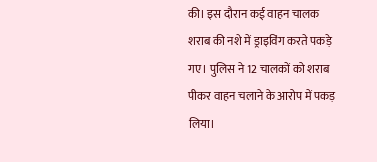की। इस दौरान कई वाहन चालक शराब की नशे में ड्राइविंग करते पकड़े गए। पुलिस ने 12 चालकों को शराब पीकर वाहन चलाने के आरोप में पकड़ लिया।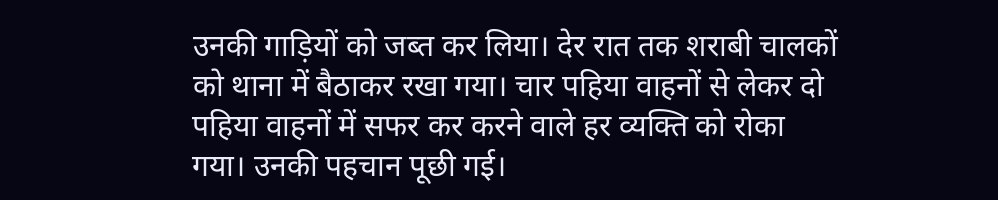उनकी गाड़ियों को जब्त कर लिया। देर रात तक शराबी चालकों को थाना में बैठाकर रखा गया। चार पहिया वाहनों से लेकर दो पहिया वाहनों में सफर कर करने वाले हर व्यक्ति को रोका गया। उनकी पहचान पूछी गई।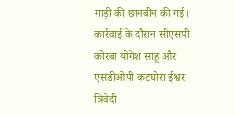गाड़ी की छानबीन की गई। कार्रवाई के दौरान सीएसपी कोरबा योगेश साहू और एसडीओपी कटघोरा ईश्वर त्रिवेदी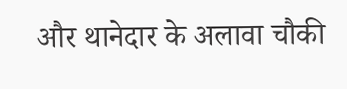और थानेदार के अलावा चौकी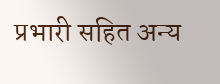प्रभारी सहित अन्य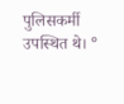पुलिसकर्मी उपस्थित थे। °